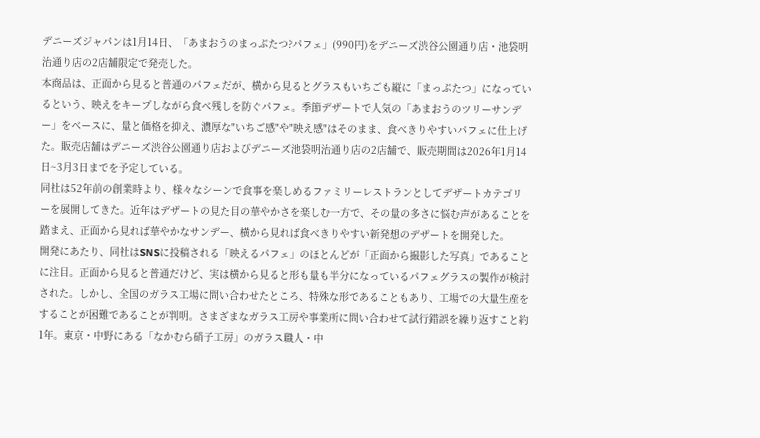デニーズジャパンは1月14日、「あまおうのまっぷたつ?パフェ」(990円)をデニーズ渋谷公園通り店・池袋明治通り店の2店舗限定で発売した。
本商品は、正面から見ると普通のパフェだが、横から見るとグラスもいちごも縦に「まっぷたつ」になっているという、映えをキープしながら食べ残しを防ぐパフェ。季節デザートで人気の「あまおうのツリーサンデー」をベースに、量と価格を抑え、濃厚な"いちご感"や"映え感"はそのまま、食べきりやすいパフェに仕上げた。販売店舗はデニーズ渋谷公園通り店およびデニーズ池袋明治通り店の2店舗で、販売期間は2026年1月14日~3月3日までを予定している。
同社は52年前の創業時より、様々なシーンで食事を楽しめるファミリーレストランとしてデザートカテゴリーを展開してきた。近年はデザートの見た目の華やかさを楽しむ一方で、その量の多さに悩む声があることを踏まえ、正面から見れば華やかなサンデー、横から見れば食べきりやすい新発想のデザートを開発した。
開発にあたり、同社はSNSに投稿される「映えるパフェ」のほとんどが「正面から撮影した写真」であることに注目。正面から見ると普通だけど、実は横から見ると形も量も半分になっているパフェグラスの製作が検討された。しかし、全国のガラス工場に問い合わせたところ、特殊な形であることもあり、工場での大量生産をすることが困難であることが判明。さまざまなガラス工房や事業所に問い合わせて試行錯誤を繰り返すこと約1年。東京・中野にある「なかむら硝子工房」のガラス職人・中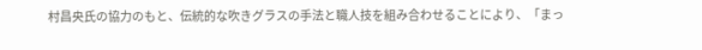村昌央氏の協力のもと、伝統的な吹きグラスの手法と職人技を組み合わせることにより、「まっ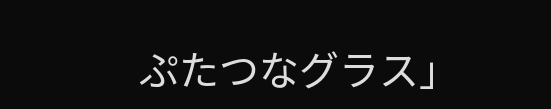ぷたつなグラス」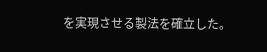を実現させる製法を確立した。